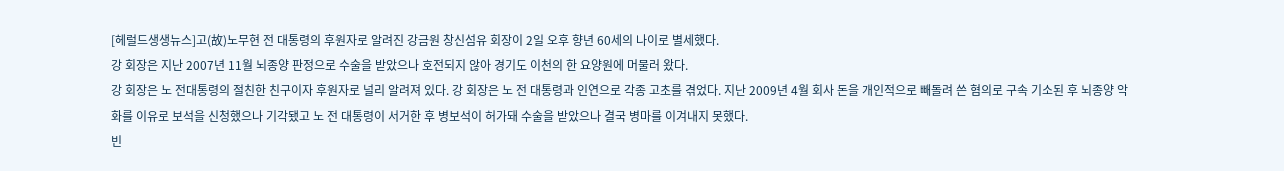[헤럴드생생뉴스]고(故)노무현 전 대통령의 후원자로 알려진 강금원 창신섬유 회장이 2일 오후 향년 60세의 나이로 별세했다.
강 회장은 지난 2007년 11월 뇌종양 판정으로 수술을 받았으나 호전되지 않아 경기도 이천의 한 요양원에 머물러 왔다.
강 회장은 노 전대통령의 절친한 친구이자 후원자로 널리 알려져 있다. 강 회장은 노 전 대통령과 인연으로 각종 고초를 겪었다. 지난 2009년 4월 회사 돈을 개인적으로 빼돌려 쓴 혐의로 구속 기소된 후 뇌종양 악화를 이유로 보석을 신청했으나 기각됐고 노 전 대통령이 서거한 후 병보석이 허가돼 수술을 받았으나 결국 병마를 이겨내지 못했다.
빈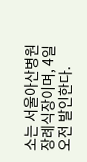소는 서울아산병원 장례식장이며, 4일 오전 발인한다.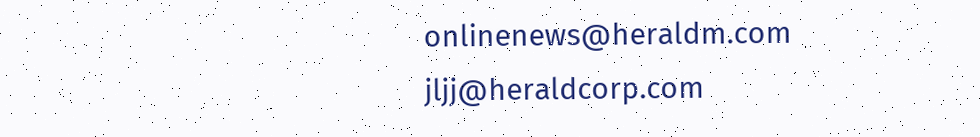onlinenews@heraldm.com
jljj@heraldcorp.com